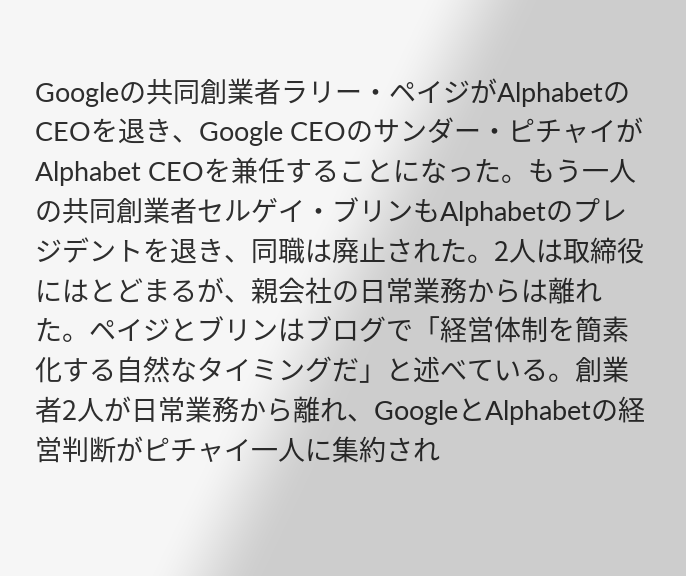Googleの共同創業者ラリー・ペイジがAlphabetのCEOを退き、Google CEOのサンダー・ピチャイがAlphabet CEOを兼任することになった。もう一人の共同創業者セルゲイ・ブリンもAlphabetのプレジデントを退き、同職は廃止された。2人は取締役にはとどまるが、親会社の日常業務からは離れた。ペイジとブリンはブログで「経営体制を簡素化する自然なタイミングだ」と述べている。創業者2人が日常業務から離れ、GoogleとAlphabetの経営判断がピチャイ一人に集約され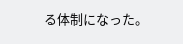る体制になった。